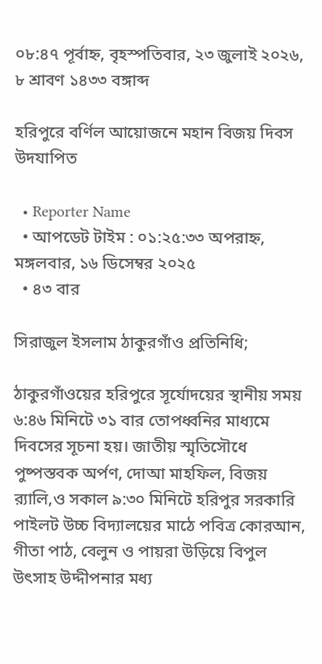০৮:৪৭ পূর্বাহ্ন, বৃহস্পতিবার, ২৩ জুলাই ২০২৬, ৮ শ্রাবণ ১৪৩৩ বঙ্গাব্দ

হরিপুরে বর্ণিল আয়োজনে মহান বিজয় দিবস উদযাপিত

  • Reporter Name
  • আপডেট টাইম : ০১:২৫:৩৩ অপরাহ্ন, মঙ্গলবার, ১৬ ডিসেম্বর ২০২৫
  • ৪৩ বার

সিরাজুল ইসলাম ঠাকুরগাঁও প্রতিনিধি;

ঠাকুরগাঁওয়ের হরিপুরে সূর্যোদয়ের স্থানীয় সময় ৬:৪৬ মিনিটে ৩১ বার তোপধ্বনির মাধ্যমে দিবসের সূচনা হয়। জাতীয় স্মৃতিসৌধে পুষ্পস্তবক অর্পণ, দোআ মাহফিল, বিজয় র‍্যালি,ও সকাল ৯:৩০ মিনিটে হরিপুর সরকারি পাইলট উচ্চ বিদ্যালয়ের মাঠে পবিত্র কোরআন, গীতা পাঠ, বেলুন ও পায়রা উড়িয়ে বিপুল উৎসাহ উদ্দীপনার মধ্য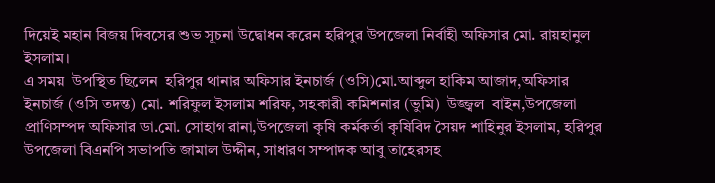দিয়েই মহান বিজয় দিবসের শুভ সূচনা উদ্বোধন করেন হরিপুর উপজেলা নির্বাহী অফিসার মো. রায়হানুল   ইসলাম।
এ সময়  উপস্থিত ছিলেন  হরিপুর থানার অফিসার ইনচার্জ (ওসি)মো.আব্দুল হাকিম আজাদ,অফিসার ইনচার্জ (ওসি তদন্ত) মো. শরিফুল ইসলাম শরিফ, সহকারী কমিশনার (ভুমি)  উজ্জ্বল  বাইন,উপজেলা প্রাণিসম্পদ অফিসার ডা.মো. সোহাগ রানা,উপজেলা কৃষি কর্মকর্তা কৃষিবিদ সৈয়দ শাহিনুর ইসলাম, হরিপুর উপজেলা বিএনপি সভাপতি জামাল উদ্দীন, সাধারণ সম্পাদক আবু তাহেরসহ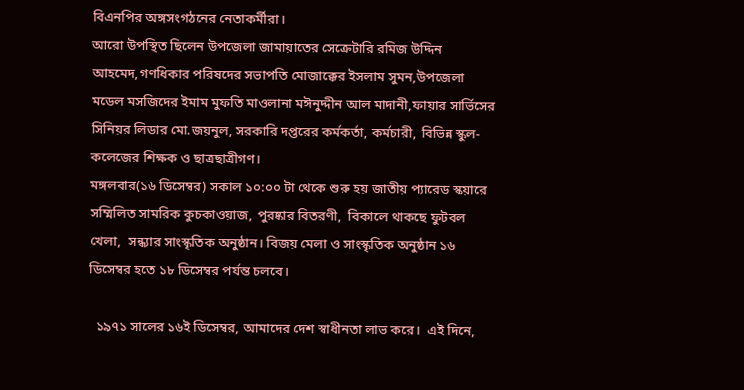বিএনপির অঙ্গসংগঠনের নেতাকর্মীরা।
আরো উপস্থিত ছিলেন উপজেলা জামায়াতের সেক্রেটারি রমিজ উদ্দিন আহমেদ,গণধিকার পরিষদের সভাপতি মোজাক্কের ইসলাম সুমন,উপজেলা মডেল মসজিদের ইমাম মুফতি মাওলানা মঈনুদ্দীন আল মাদানী,ফায়ার সার্ভিসের সিনিয়র লিডার মো.জয়নুল, সরকারি দপ্তরের কর্মকর্তা, কর্মচারী, বিভিন্ন স্কুল-কলেজের শিক্ষক ও ছাত্রছাত্রীগণ।
মঙ্গলবার(১৬ ডিসেম্বর) সকাল ১০:০০ টা থেকে শুরু হয় জাতীয় প্যারেড স্কয়ারে সম্মিলিত সামরিক কুচকাওয়াজ, পুরষ্কার বিতরণী,  বিকালে থাকছে ফুটবল খেলা,  সন্ধ্যার সাংস্কৃতিক অনুষ্ঠান। বিজয় মেলা ও সাংস্কৃতিক অনুষ্ঠান ১৬ ডিসেম্বর হতে ১৮ ডিসেম্বর পর্যন্ত চলবে।

  ১৯৭১ সালের ১৬ই ডিসেম্বর, আমাদের দেশ স্বাধীনতা লাভ করে।  এই দিনে,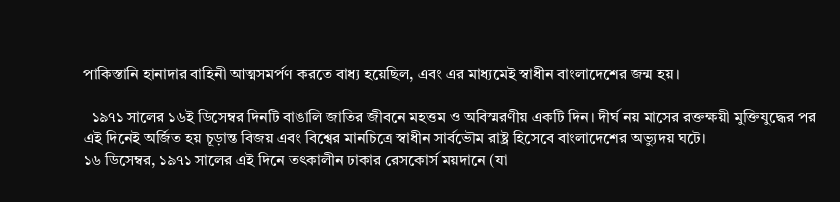পাকিস্তানি হানাদার বাহিনী আত্মসমর্পণ করতে বাধ্য হয়েছিল, এবং এর মাধ্যমেই স্বাধীন বাংলাদেশের জন্ম হয়।

  ১৯৭১ সালের ১৬ই ডিসেম্বর দিনটি বাঙালি জাতির জীবনে মহত্তম ও অবিস্মরণীয় একটি দিন। দীর্ঘ নয় মাসের রক্তক্ষয়ী মুক্তিযুদ্ধের পর এই দিনেই অর্জিত হয় চূড়ান্ত বিজয় এবং বিশ্বের মানচিত্রে স্বাধীন সার্বভৌম রাষ্ট্র হিসেবে বাংলাদেশের অভ্যুদয় ঘটে।
১৬ ডিসেম্বর, ১৯৭১ সালের এই দিনে তৎকালীন ঢাকার রেসকোর্স ময়দানে (যা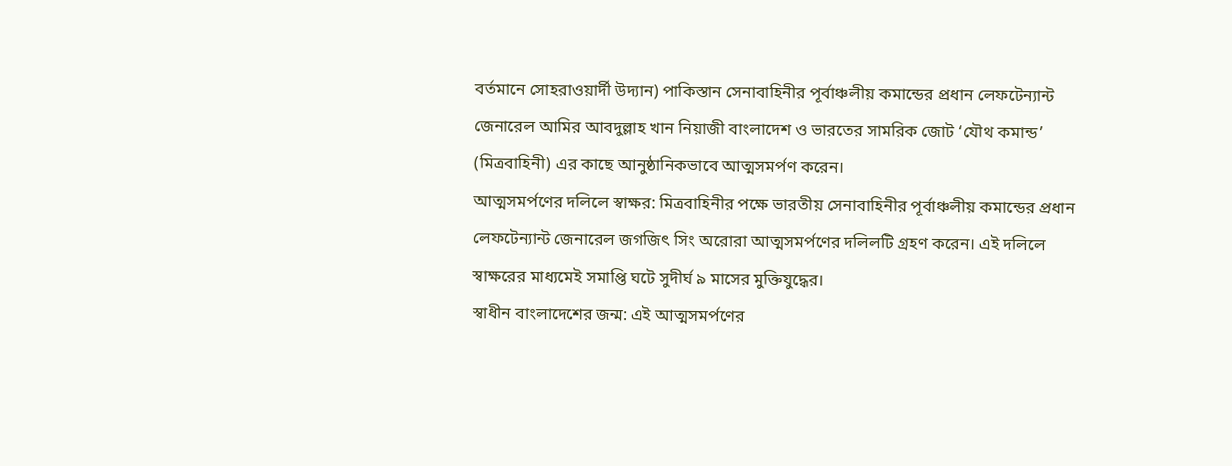বর্তমানে সোহরাওয়ার্দী উদ্যান) পাকিস্তান সেনাবাহিনীর পূর্বাঞ্চলীয় কমান্ডের প্রধান লেফটেন্যান্ট জেনারেল আমির আবদুল্লাহ খান নিয়াজী বাংলাদেশ ও ভারতের সামরিক জোট ‘যৌথ কমান্ড’ (মিত্রবাহিনী) এর কাছে আনুষ্ঠানিকভাবে আত্মসমর্পণ করেন।
আত্মসমর্পণের দলিলে স্বাক্ষর: মিত্রবাহিনীর পক্ষে ভারতীয় সেনাবাহিনীর পূর্বাঞ্চলীয় কমান্ডের প্রধান লেফটেন্যান্ট জেনারেল জগজিৎ সিং অরোরা আত্মসমর্পণের দলিলটি গ্রহণ করেন। এই দলিলে স্বাক্ষরের মাধ্যমেই সমাপ্তি ঘটে সুদীর্ঘ ৯ মাসের মুক্তিযুদ্ধের।
স্বাধীন বাংলাদেশের জন্ম: এই আত্মসমর্পণের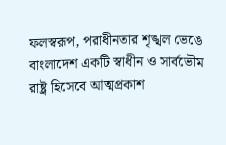ফলস্বরূপ, পরাধীনতার শৃঙ্খল ভেঙে বাংলাদেশ একটি স্বাধীন ও সার্বভৌম রাষ্ট্র হিসেবে আত্মপ্রকাশ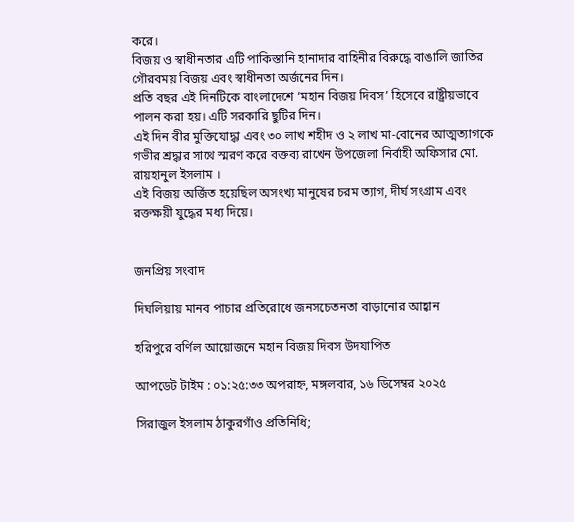করে।
বিজয় ও স্বাধীনতার এটি পাকিস্তানি হানাদার বাহিনীর বিরুদ্ধে বাঙালি জাতির গৌরবময় বিজয় এবং স্বাধীনতা অর্জনের দিন।
প্রতি বছর এই দিনটিকে বাংলাদেশে ‘মহান বিজয় দিবস’ হিসেবে রাষ্ট্রীয়ভাবে পালন করা হয়। এটি সরকারি ছুটির দিন।
এই দিন বীর মুক্তিযোদ্ধা এবং ৩০ লাখ শহীদ ও ২ লাখ মা-বোনের আত্মত্যাগকে গভীর শ্রদ্ধার সাথে স্মরণ করে বক্তব্য রাখেন উপজেলা নির্বাহী অফিসার মো. রায়হানুল ইসলাম ।
এই বিজয় অর্জিত হয়েছিল অসংখ্য মানুষের চরম ত্যাগ, দীর্ঘ সংগ্রাম এবং রক্তক্ষয়ী যুদ্ধের মধ্য দিয়ে।


জনপ্রিয় সংবাদ

দিঘলিয়ায় মানব পাচার প্রতিরোধে জনসচেতনতা বাড়ানোর আহ্বান

হরিপুরে বর্ণিল আয়োজনে মহান বিজয় দিবস উদযাপিত

আপডেট টাইম : ০১:২৫:৩৩ অপরাহ্ন, মঙ্গলবার, ১৬ ডিসেম্বর ২০২৫

সিরাজুল ইসলাম ঠাকুরগাঁও প্রতিনিধি;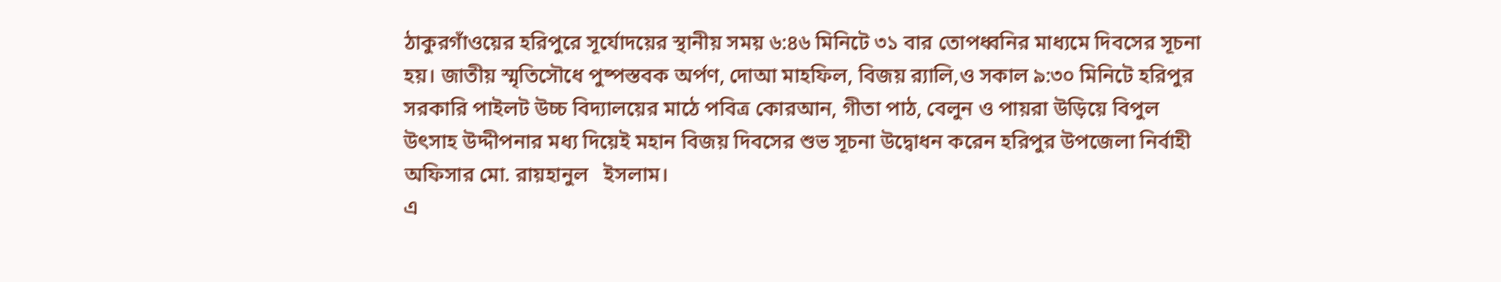ঠাকুরগাঁওয়ের হরিপুরে সূর্যোদয়ের স্থানীয় সময় ৬:৪৬ মিনিটে ৩১ বার তোপধ্বনির মাধ্যমে দিবসের সূচনা হয়। জাতীয় স্মৃতিসৌধে পুষ্পস্তবক অর্পণ, দোআ মাহফিল, বিজয় র‍্যালি,ও সকাল ৯:৩০ মিনিটে হরিপুর সরকারি পাইলট উচ্চ বিদ্যালয়ের মাঠে পবিত্র কোরআন, গীতা পাঠ, বেলুন ও পায়রা উড়িয়ে বিপুল উৎসাহ উদ্দীপনার মধ্য দিয়েই মহান বিজয় দিবসের শুভ সূচনা উদ্বোধন করেন হরিপুর উপজেলা নির্বাহী অফিসার মো. রায়হানুল   ইসলাম।
এ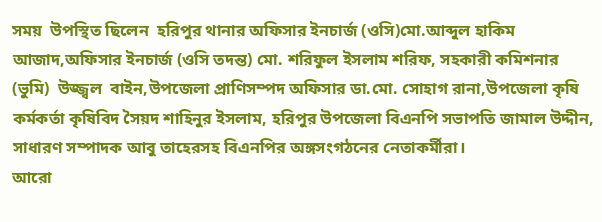সময়  উপস্থিত ছিলেন  হরিপুর থানার অফিসার ইনচার্জ (ওসি)মো.আব্দুল হাকিম আজাদ,অফিসার ইনচার্জ (ওসি তদন্ত) মো. শরিফুল ইসলাম শরিফ, সহকারী কমিশনার (ভুমি)  উজ্জ্বল  বাইন,উপজেলা প্রাণিসম্পদ অফিসার ডা.মো. সোহাগ রানা,উপজেলা কৃষি কর্মকর্তা কৃষিবিদ সৈয়দ শাহিনুর ইসলাম, হরিপুর উপজেলা বিএনপি সভাপতি জামাল উদ্দীন, সাধারণ সম্পাদক আবু তাহেরসহ বিএনপির অঙ্গসংগঠনের নেতাকর্মীরা।
আরো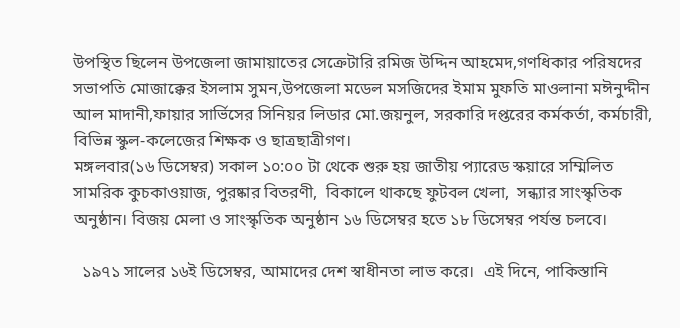উপস্থিত ছিলেন উপজেলা জামায়াতের সেক্রেটারি রমিজ উদ্দিন আহমেদ,গণধিকার পরিষদের সভাপতি মোজাক্কের ইসলাম সুমন,উপজেলা মডেল মসজিদের ইমাম মুফতি মাওলানা মঈনুদ্দীন আল মাদানী,ফায়ার সার্ভিসের সিনিয়র লিডার মো.জয়নুল, সরকারি দপ্তরের কর্মকর্তা, কর্মচারী, বিভিন্ন স্কুল-কলেজের শিক্ষক ও ছাত্রছাত্রীগণ।
মঙ্গলবার(১৬ ডিসেম্বর) সকাল ১০:০০ টা থেকে শুরু হয় জাতীয় প্যারেড স্কয়ারে সম্মিলিত সামরিক কুচকাওয়াজ, পুরষ্কার বিতরণী,  বিকালে থাকছে ফুটবল খেলা,  সন্ধ্যার সাংস্কৃতিক অনুষ্ঠান। বিজয় মেলা ও সাংস্কৃতিক অনুষ্ঠান ১৬ ডিসেম্বর হতে ১৮ ডিসেম্বর পর্যন্ত চলবে।

  ১৯৭১ সালের ১৬ই ডিসেম্বর, আমাদের দেশ স্বাধীনতা লাভ করে।  এই দিনে, পাকিস্তানি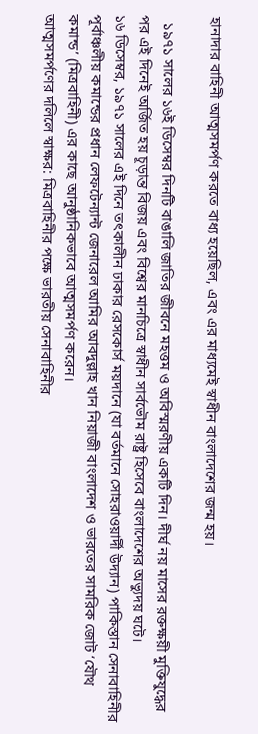হানাদার বাহিনী আত্মসমর্পণ করতে বাধ্য হয়েছিল, এবং এর মাধ্যমেই স্বাধীন বাংলাদেশের জন্ম হয়।

  ১৯৭১ সালের ১৬ই ডিসেম্বর দিনটি বাঙালি জাতির জীবনে মহত্তম ও অবিস্মরণীয় একটি দিন। দীর্ঘ নয় মাসের রক্তক্ষয়ী মুক্তিযুদ্ধের পর এই দিনেই অর্জিত হয় চূড়ান্ত বিজয় এবং বিশ্বের মানচিত্রে স্বাধীন সার্বভৌম রাষ্ট্র হিসেবে বাংলাদেশের অভ্যুদয় ঘটে।
১৬ ডিসেম্বর, ১৯৭১ সালের এই দিনে তৎকালীন ঢাকার রেসকোর্স ময়দানে (যা বর্তমানে সোহরাওয়ার্দী উদ্যান) পাকিস্তান সেনাবাহিনীর পূর্বাঞ্চলীয় কমান্ডের প্রধান লেফটেন্যান্ট জেনারেল আমির আবদুল্লাহ খান নিয়াজী বাংলাদেশ ও ভারতের সামরিক জোট ‘যৌথ কমান্ড’ (মিত্রবাহিনী) এর কাছে আনুষ্ঠানিকভাবে আত্মসমর্পণ করেন।
আত্মসমর্পণের দলিলে স্বাক্ষর: মিত্রবাহিনীর পক্ষে ভারতীয় সেনাবাহিনীর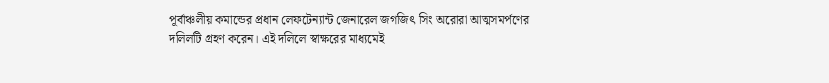পূর্বাঞ্চলীয় কমান্ডের প্রধান লেফটেন্যান্ট জেনারেল জগজিৎ সিং অরোরা আত্মসমর্পণের দলিলটি গ্রহণ করেন। এই দলিলে স্বাক্ষরের মাধ্যমেই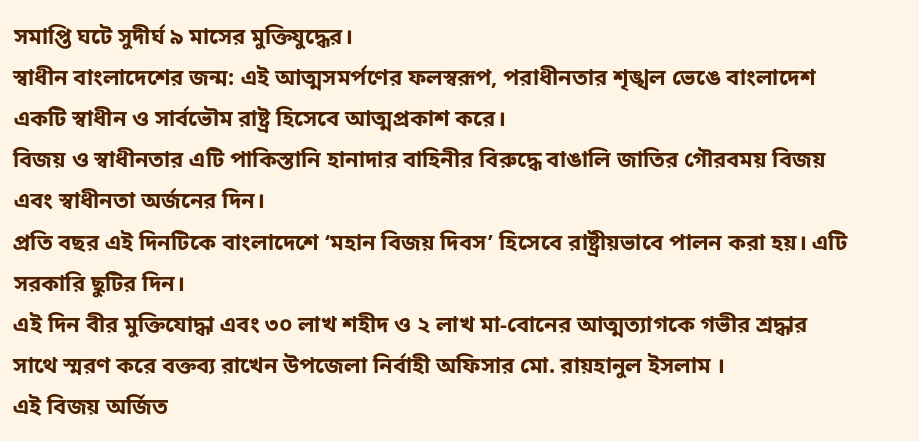সমাপ্তি ঘটে সুদীর্ঘ ৯ মাসের মুক্তিযুদ্ধের।
স্বাধীন বাংলাদেশের জন্ম: এই আত্মসমর্পণের ফলস্বরূপ, পরাধীনতার শৃঙ্খল ভেঙে বাংলাদেশ একটি স্বাধীন ও সার্বভৌম রাষ্ট্র হিসেবে আত্মপ্রকাশ করে।
বিজয় ও স্বাধীনতার এটি পাকিস্তানি হানাদার বাহিনীর বিরুদ্ধে বাঙালি জাতির গৌরবময় বিজয় এবং স্বাধীনতা অর্জনের দিন।
প্রতি বছর এই দিনটিকে বাংলাদেশে ‘মহান বিজয় দিবস’ হিসেবে রাষ্ট্রীয়ভাবে পালন করা হয়। এটি সরকারি ছুটির দিন।
এই দিন বীর মুক্তিযোদ্ধা এবং ৩০ লাখ শহীদ ও ২ লাখ মা-বোনের আত্মত্যাগকে গভীর শ্রদ্ধার সাথে স্মরণ করে বক্তব্য রাখেন উপজেলা নির্বাহী অফিসার মো. রায়হানুল ইসলাম ।
এই বিজয় অর্জিত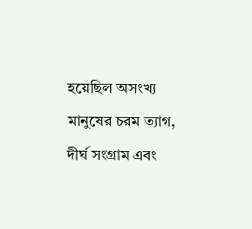হয়েছিল অসংখ্য মানুষের চরম ত্যাগ, দীর্ঘ সংগ্রাম এবং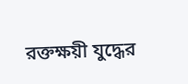রক্তক্ষয়ী যুদ্ধের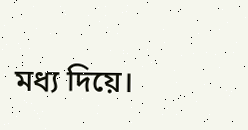মধ্য দিয়ে।